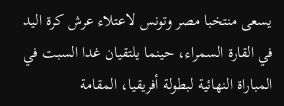يسعى منتخبا مصر وتونس لاعتلاء عرش كرة اليد في القارة السمراء، حينما يلتقيان غدا السبت في المباراة النهائية لبطولة أفريقيا، المقامة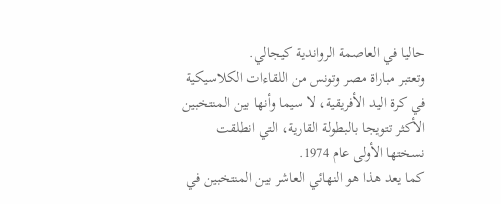حاليا في العاصمة الرواندية كيجالي.
وتعتبر مباراة مصر وتونس من اللقاءات الكلاسيكية في كرة اليد الأفريقية، لا سيما وأنها بين المنتخبين الأكثر تتويجا بالبطولة القارية، التي انطلقت نسختها الأولى عام 1974.
كما يعد هذا هو النهائي العاشر بين المنتخبين في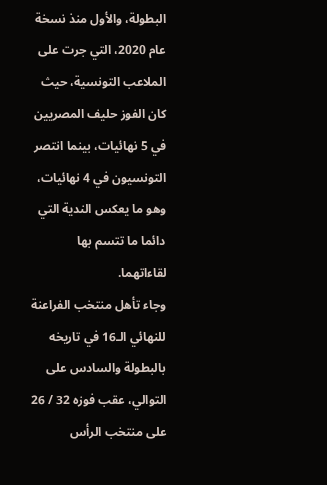البطولة، والأول منذ نسخة عام 2020، التي جرت على الملاعب التونسية، حيث كان الفوز حليف المصريين في 5 نهائيات، بينما انتصر التونسيون في 4 نهائيات، وهو ما يعكس الندية التي دائما ما تتسم بها لقاءاتهما.
وجاء تأهل منتخب الفراعنة للنهائي الـ16 في تاريخه بالبطولة والسادس على التوالي، عقب فوزه 32 / 26 على منتخب الرأس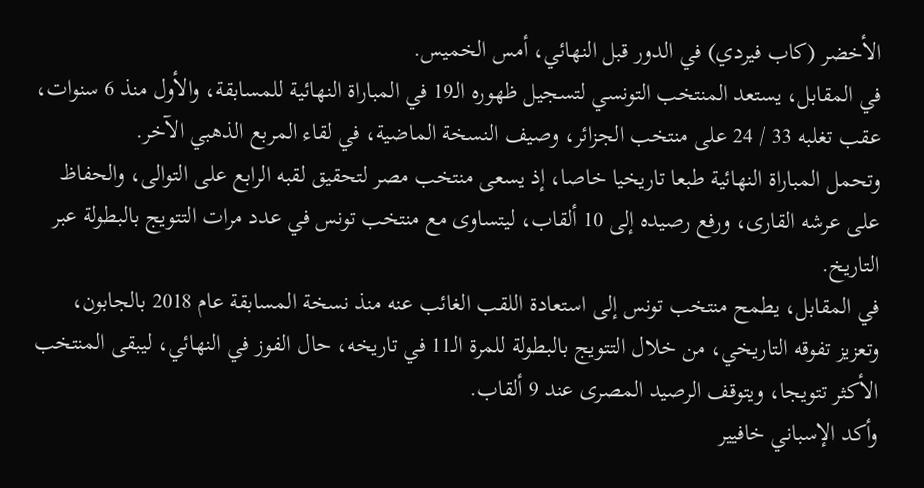الأخضر (كاب فيردي) في الدور قبل النهائي، أمس الخميس.
في المقابل، يستعد المنتخب التونسي لتسجيل ظهوره الـ19 في المباراة النهائية للمسابقة، والأول منذ 6 سنوات، عقب تغلبه 33 / 24 على منتخب الجزائر، وصيف النسخة الماضية، في لقاء المربع الذهبي الآخر.
وتحمل المباراة النهائية طبعا تاريخيا خاصا، إذ يسعى منتخب مصر لتحقيق لقبه الرابع على التوالى، والحفاظ على عرشه القارى، ورفع رصيده إلى 10 ألقاب، ليتساوى مع منتخب تونس في عدد مرات التتويج بالبطولة عبر التاريخ.
في المقابل، يطمح منتخب تونس إلى استعادة اللقب الغائب عنه منذ نسخة المسابقة عام 2018 بالجابون، وتعزيز تفوقه التاريخي، من خلال التتويج بالبطولة للمرة الـ11 في تاريخه، حال الفوز في النهائي، ليبقى المنتخب الأكثر تتويجا، ويتوقف الرصيد المصرى عند 9 ألقاب.
وأكد الإسباني خافيير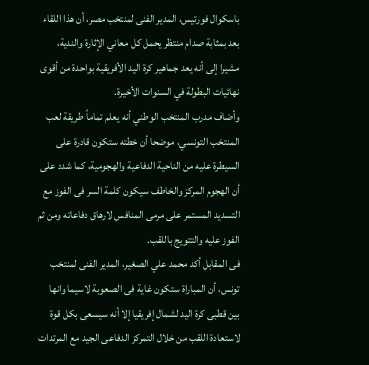باسكوال فورتيس، المدير الفنى لمنتخب مصر، أن هذا اللقاء بعد بمثابة صدام منتظر يحمل كل معاني الإثارة والندية، مشيرا إلى أنه يعد جماهير كرة اليد الأفريقية بواحدة من أقوى نهائيات البطولة في السنوات الأخيرة.
وأضاف مدرب المنتخب الوطني أنه يعلم تماماً طريقة لعب المنتخب التونسي، موضحا أن خطته ستكون قادرة على السيطرة عليه من الناحية الدفاعية والهجومية، كما شدد على أن الهجوم المركز والخاطف سيكون كلمة السر فى الفوز مع التسديد المستمر على مرمى المنافس لارهاق دفاعاته ومن ثم الفوز عليه والتتويج باللقب.
فى المقابل أكد محمد علي الصغير، المدير الفنى لمنتخب تونس، أن المباراة ستكون غاية فى الصعوبة لاسيما وانها بين قطبى كرة اليد لشمال إفريقيا إلا أنه سيسعى بكل قوة لاستعادة اللقب من خلال التمركز الدفاعى الجيد مع المرتدات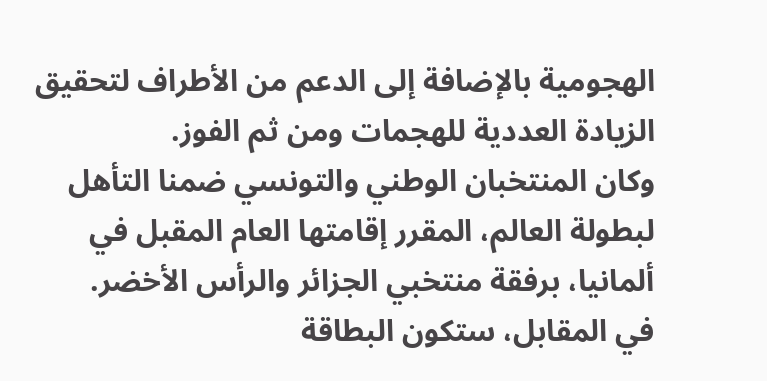الهجومية بالإضافة إلى الدعم من الأطراف لتحقيق الزيادة العددية للهجمات ومن ثم الفوز.
وكان المنتخبان الوطني والتونسي ضمنا التأهل لبطولة العالم، المقرر إقامتها العام المقبل في ألمانيا، برفقة منتخبي الجزائر والرأس الأخضر.
في المقابل، ستكون البطاقة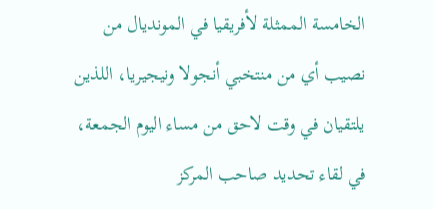الخامسة الممثلة لأفريقيا في المونديال من نصيب أي من منتخبي أنجولا ونيجيريا، اللذين يلتقيان في وقت لاحق من مساء اليوم الجمعة، في لقاء تحديد صاحب المركز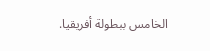الخامس ببطولة أفريقيا.